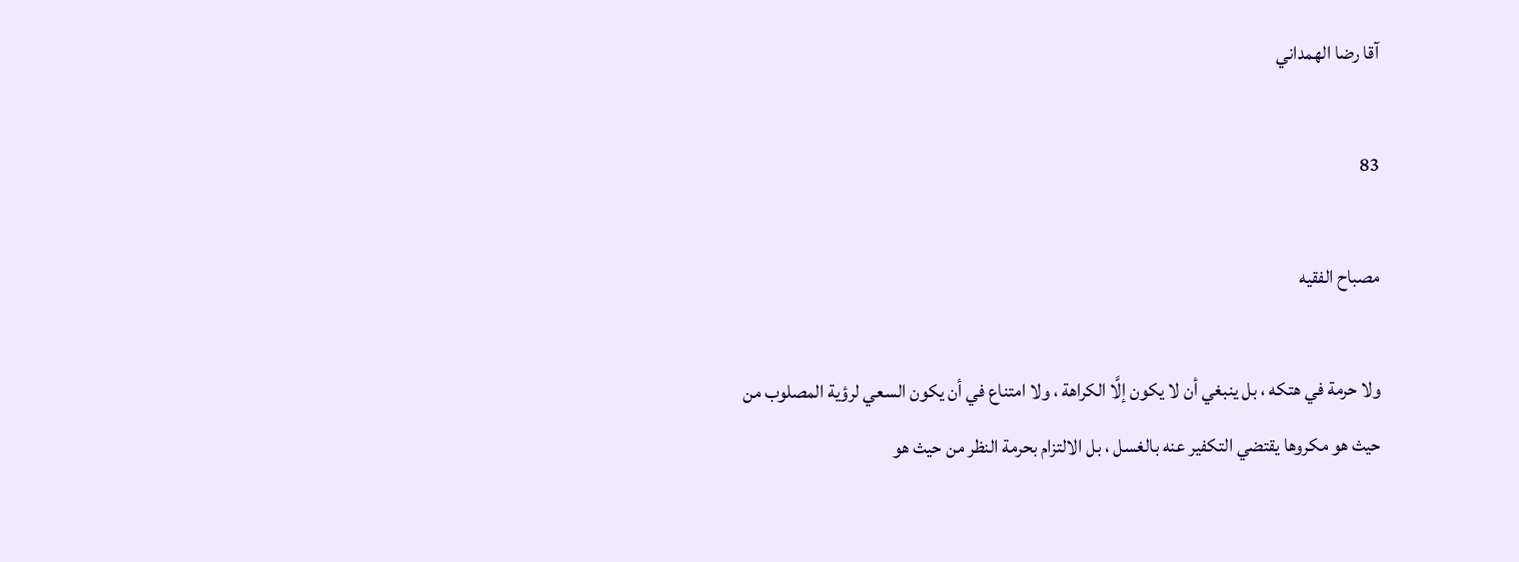آقا رضا الهمداني

83

مصباح الفقيه

ولا حرمة في هتكه ، بل ينبغي أن لا يكون إلَّا الكراهة ، ولا امتناع في أن يكون السعي لرؤية المصلوب من حيث هو مكروها يقتضي التكفير عنه بالغسل ، بل الالتزام بحرمة النظر من حيث هو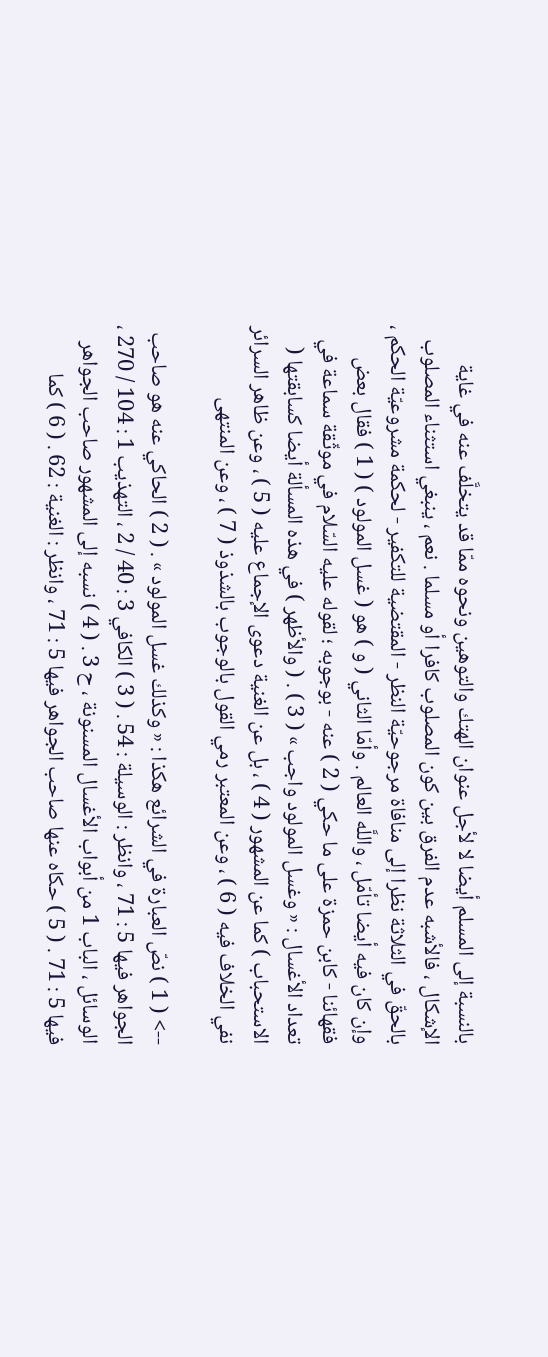بالنسبة إلى المسلم أيضا لا لأجل عنوان الهتك والتوهين ونحوه ممّا قد يتخلَّف عنه في غاية الإشكال ، فالأشبه عدم الفرق بين كون المصلوب كافرا أو مسلما . نعم ، ينبغي استثناء المصلوب بالحقّ في الثلاثة نظرا إلى منافاة مرجوحيّة النظر - المقتضية للتكفير - لحكمة مشروعيّة الحكم ، وإن كان فيه أيضا تأمّل ، واللَّه العالم . وأمّا الثاني ( و ) هو ( غسل المولود ) ( 1 ) فقال بعض فقهائنا - كابن حمزة على ما حكي ( 2 ) عنه - بوجوبه ؛ لقوله عليه السّلام في موثّقة سماعة في تعداد الأغسال : « وغسل المولود واجب » ( 3 ) . ( والأظهر ) في هذه المسألة أيضا كسابقتها ( الاستحباب ) كما عن المشهور ( 4 ) ، بل عن الغنية دعوى الإجماع عليه ( 5 ) ، وعن ظاهر السرائر نفي الخلاف فيه ( 6 ) ، وعن المعتبر رمي القول بالوجوب بالشذوذ ( 7 ) ، وعن المنتهى

--> ( 1 ) نصّ العبارة في الشرائع هكذا : « وكذلك غسل المولود » . ( 2 ) الحاكي عنه هو صاحب الجواهر فيها 5 : 71 ، وانظر : الوسيلة : 54 . ( 3 ) الكافي 3 : 40 / 2 ، التهذيب 1 : 104 / 270 ، الوسائل ، الباب 1 من أبواب الأغسال المسنونة ، ح 3 . ( 4 ) نسبه إلى المشهور صاحب الجواهر فيها 5 : 71 . ( 5 ) حكاه عنها صاحب الجواهر فيها 5 : 71 ، وانظر : الغنية : 62 . ( 6 ) كما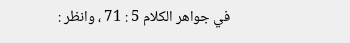في جواهر الكلام 5 : 71 ، وانظر :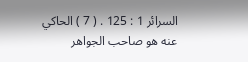السرائر 1 : 125 . ( 7 ) الحاكي عنه هو صاحب الجواهر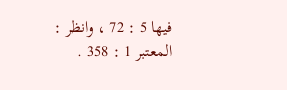فيها 5 : 72 ، وانظر : المعتبر 1 : 358 .